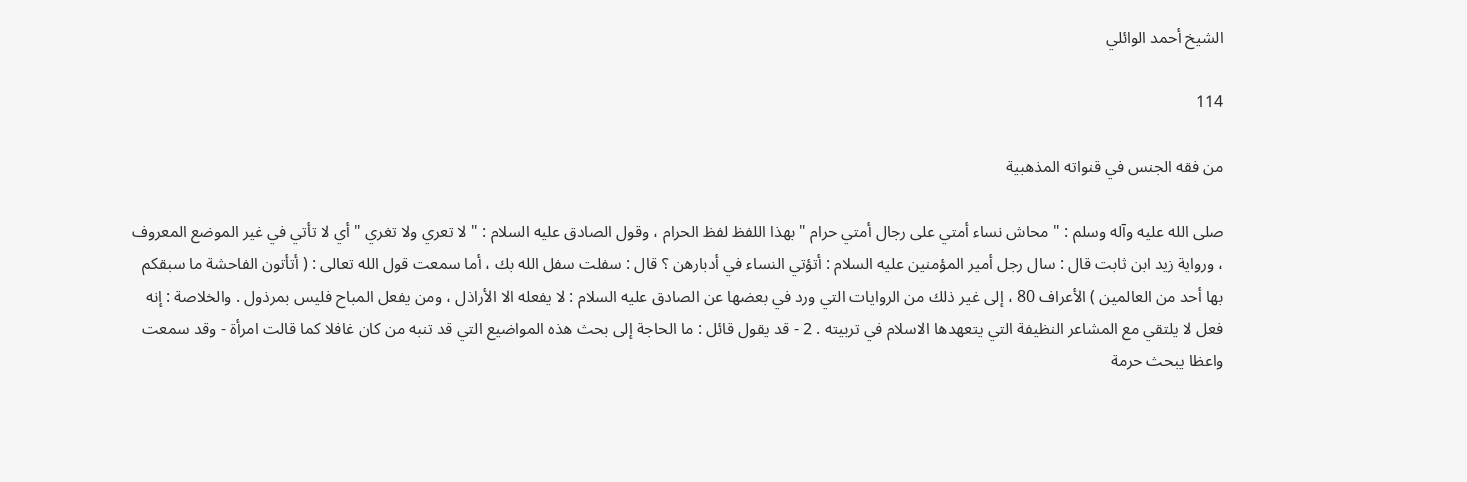الشيخ أحمد الوائلي

114

من فقه الجنس في قنواته المذهبية

صلى الله عليه وآله وسلم : " محاش نساء أمتي على رجال أمتي حرام " بهذا اللفظ لفظ الحرام ، وقول الصادق عليه السلام : " لا تعري ولا تغري " أي لا تأتي في غير الموضع المعروف ، ورواية زيد ابن ثابت قال : سال رجل أمير المؤمنين عليه السلام : أتؤتي النساء في أدبارهن ؟ قال : سفلت سفل الله بك ، أما سمعت قول الله تعالى : ( أتأتون الفاحشة ما سبقكم بها أحد من العالمين ) الأعراف 80 ، إلى غير ذلك من الروايات التي ورد في بعضها عن الصادق عليه السلام : لا يفعله الا الأراذل ، ومن يفعل المباح فليس بمرذول . والخلاصة : إنه فعل لا يلتقي مع المشاعر النظيفة التي يتعهدها الاسلام في تربيته . 2 - قد يقول قائل : ما الحاجة إلى بحث هذه المواضيع التي قد تنبه من كان غافلا كما قالت امرأة - وقد سمعت واعظا يبحث حرمة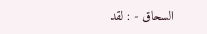السحاق - : لقد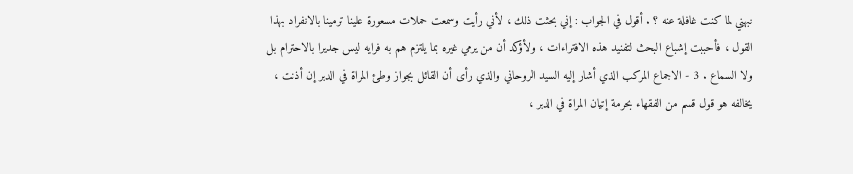نبهني لما كنت غافلة عنه ؟ . أقول في الجواب : إني بحثت ذلك ، لأني رأيت وسمعت حملات مسعورة علينا ترمينا بالانفراد بهذا القول ، فأحببت إشباع البحث لتفنيد هذه الافتراءات ، ولأؤكد أن من يرمي غيره بما يلتزم هم به فرايه ليس جديرا بالاحترام بل ولا السماع . 3 - الاجماع المركب الذي أشار إليه السيد الروحاني والذي رأى أن القائل بجواز وطئ المراة في الدبر إن أذنت ، يخالفه هو قول قسم من الفقهاء بحرمة إتيان المراة في الدبر ،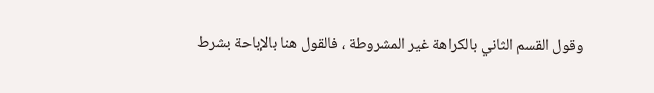وقول القسم الثاني بالكراهة غير المشروطة ، فالقول هنا بالإباحة بشرط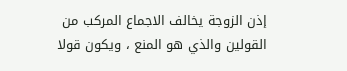إذن الزوجة يخالف الاجماع المركب من القولين والذي هو المنع ، ويكون قولا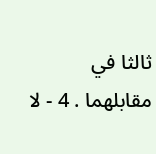ثالثا في مقابلهما . 4 - لا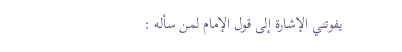يفوتني الإشارة إلى قول الإمام لمن سأله :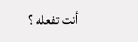أنت تفعله ؟